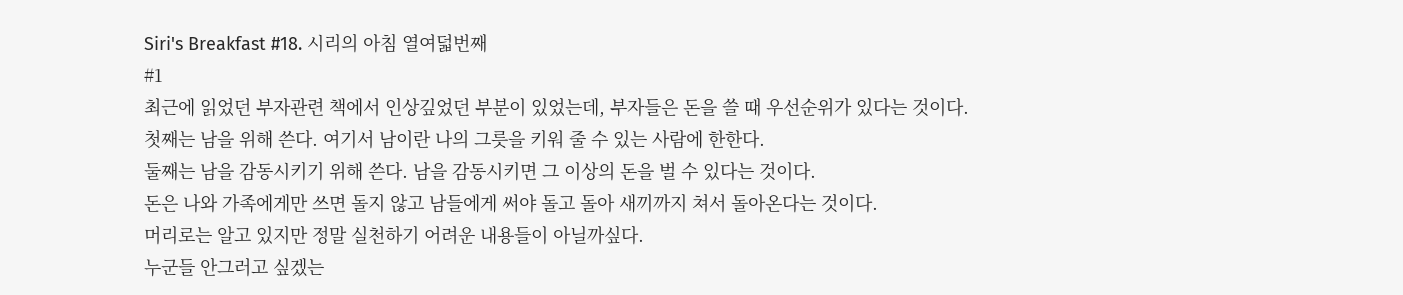Siri's Breakfast #18. 시리의 아침 열여덟번째
#1
최근에 읽었던 부자관련 책에서 인상깊었던 부분이 있었는데, 부자들은 돈을 쓸 때 우선순위가 있다는 것이다.
첫째는 남을 위해 쓴다. 여기서 남이란 나의 그릇을 키워 줄 수 있는 사람에 한한다.
둘째는 남을 감동시키기 위해 쓴다. 남을 감동시키면 그 이상의 돈을 벌 수 있다는 것이다.
돈은 나와 가족에게만 쓰면 돌지 않고 남들에게 써야 돌고 돌아 새끼까지 쳐서 돌아온다는 것이다.
머리로는 알고 있지만 정말 실천하기 어려운 내용들이 아닐까싶다.
누군들 안그러고 싶겠는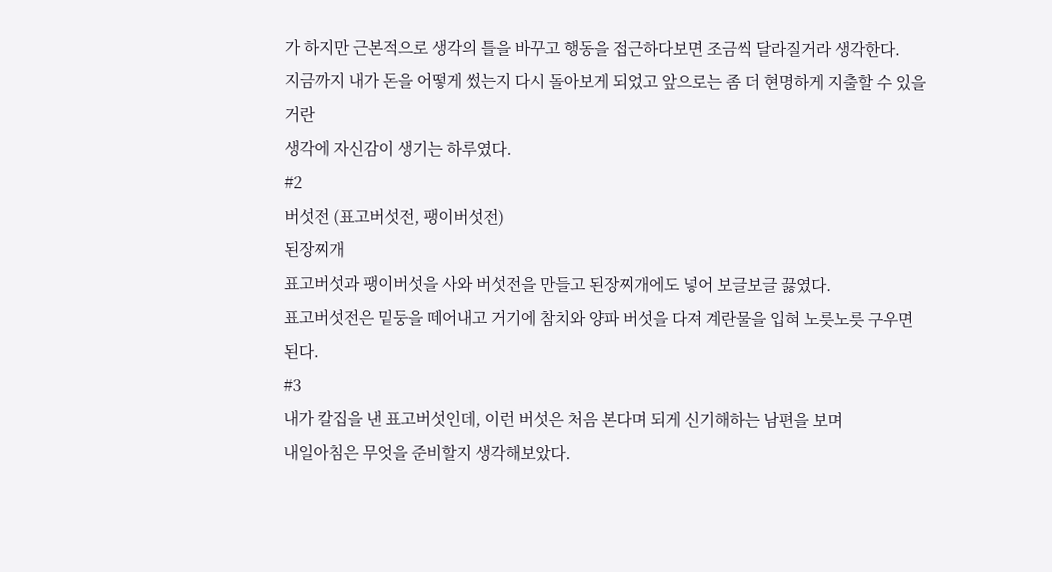가 하지만 근본적으로 생각의 틀을 바꾸고 행동을 접근하다보면 조금씩 달라질거라 생각한다.
지금까지 내가 돈을 어떻게 썼는지 다시 돌아보게 되었고 앞으로는 좀 더 현명하게 지출할 수 있을거란
생각에 자신감이 생기는 하루였다.
#2
버섯전 (표고버섯전, 팽이버섯전)
된장찌개
표고버섯과 팽이버섯을 사와 버섯전을 만들고 된장찌개에도 넣어 보글보글 끓였다.
표고버섯전은 밑둥을 떼어내고 거기에 참치와 양파 버섯을 다져 계란물을 입혀 노릇노릇 구우면 된다.
#3
내가 칼집을 낸 표고버섯인데, 이런 버섯은 처음 본다며 되게 신기해하는 남편을 보며
내일아침은 무엇을 준비할지 생각해보았다.